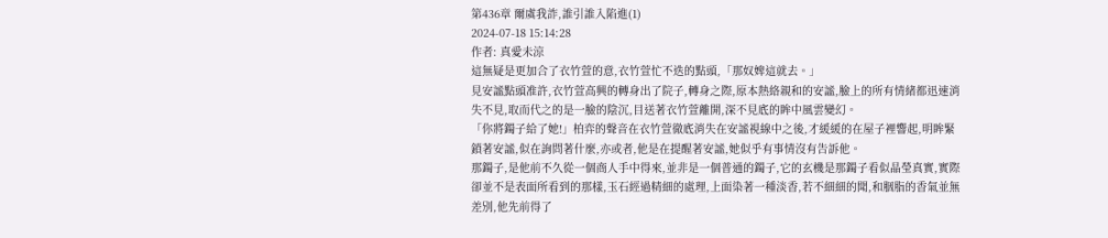第436章 爾虞我詐,誰引誰入陷進(1)
2024-07-18 15:14:28
作者: 真愛未涼
這無疑是更加合了衣竹萱的意,衣竹萱忙不迭的點頭,「那奴婢這就去。」
見安謐點頭准許,衣竹萱高興的轉身出了院子,轉身之際,原本熱絡親和的安謐,臉上的所有情緒都迅速消失不見,取而代之的是一臉的陰沉,目送著衣竹萱離開,深不見底的眸中風雲變幻。
「你將鐲子給了她!」柏弈的聲音在衣竹萱徹底消失在安謐視線中之後,才緩緩的在屋子裡響起,明眸緊鎖著安謐,似在詢問著什麼,亦或者,他是在提醒著安謐,她似乎有事情沒有告訴他。
那鐲子,是他前不久從一個商人手中得來,並非是一個普通的鐲子,它的玄機是那鐲子看似晶瑩真實,實際卻並不是表面所看到的那樣,玉石經過精細的處理,上面染著一種淡香,若不細細的聞,和胭脂的香氣並無差別,他先前得了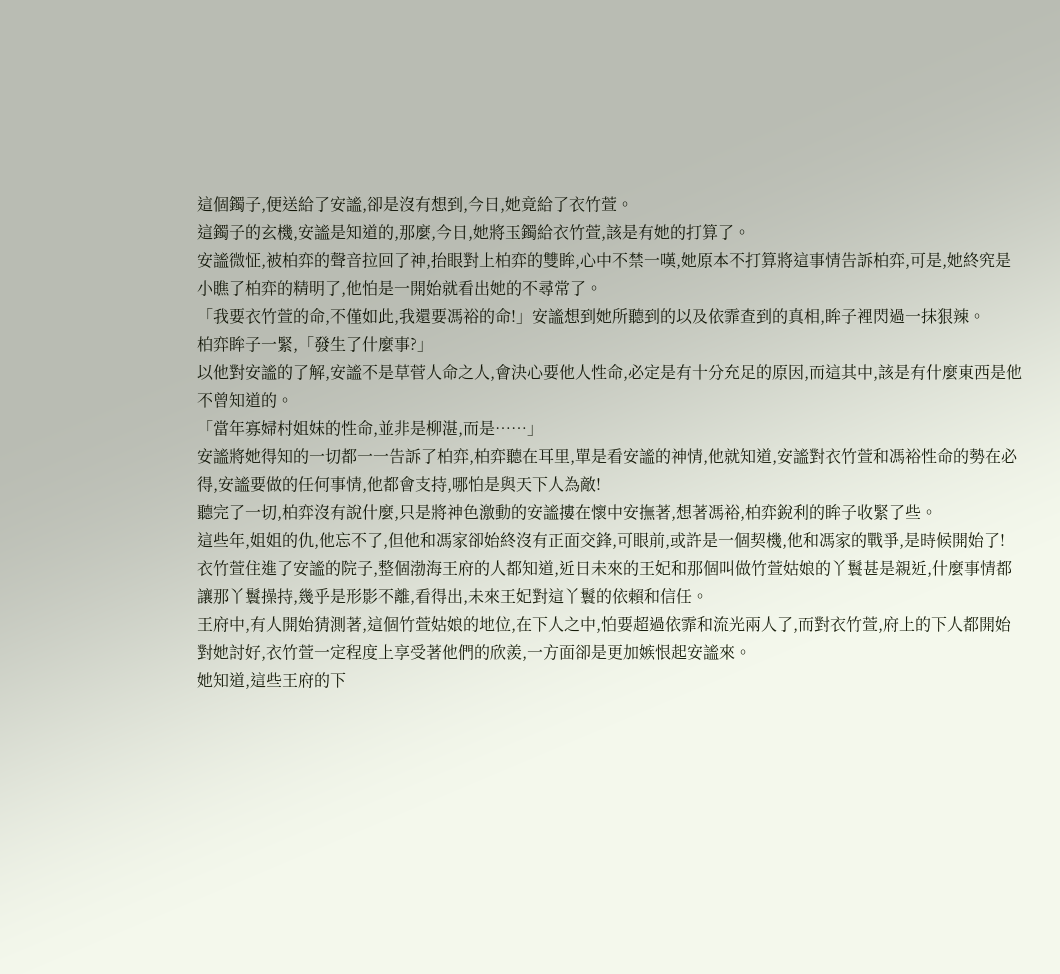這個鐲子,便送給了安謐,卻是沒有想到,今日,她竟給了衣竹萱。
這鐲子的玄機,安謐是知道的,那麼,今日,她將玉鐲給衣竹萱,該是有她的打算了。
安謐微怔,被柏弈的聲音拉回了神,抬眼對上柏弈的雙眸,心中不禁一嘆,她原本不打算將這事情告訴柏弈,可是,她終究是小瞧了柏弈的精明了,他怕是一開始就看出她的不尋常了。
「我要衣竹萱的命,不僅如此,我還要馮裕的命!」安謐想到她所聽到的以及依霏查到的真相,眸子裡閃過一抹狠辣。
柏弈眸子一緊,「發生了什麼事?」
以他對安謐的了解,安謐不是草菅人命之人,會決心要他人性命,必定是有十分充足的原因,而這其中,該是有什麼東西是他不曾知道的。
「當年寡婦村姐妹的性命,並非是柳湛,而是……」
安謐將她得知的一切都一一告訴了柏弈,柏弈聽在耳里,單是看安謐的神情,他就知道,安謐對衣竹萱和馮裕性命的勢在必得,安謐要做的任何事情,他都會支持,哪怕是與天下人為敵!
聽完了一切,柏弈沒有說什麼,只是將神色激動的安謐摟在懷中安撫著,想著馮裕,柏弈銳利的眸子收緊了些。
這些年,姐姐的仇,他忘不了,但他和馮家卻始終沒有正面交鋒,可眼前,或許是一個契機,他和馮家的戰爭,是時候開始了!
衣竹萱住進了安謐的院子,整個渤海王府的人都知道,近日未來的王妃和那個叫做竹萱姑娘的丫鬟甚是親近,什麼事情都讓那丫鬟操持,幾乎是形影不離,看得出,未來王妃對這丫鬟的依賴和信任。
王府中,有人開始猜測著,這個竹萱姑娘的地位,在下人之中,怕要超過依霏和流光兩人了,而對衣竹萱,府上的下人都開始對她討好,衣竹萱一定程度上享受著他們的欣羨,一方面卻是更加嫉恨起安謐來。
她知道,這些王府的下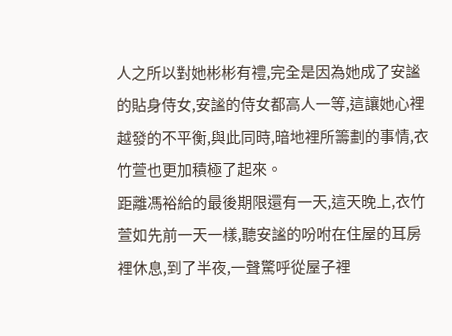人之所以對她彬彬有禮,完全是因為她成了安謐的貼身侍女,安謐的侍女都高人一等,這讓她心裡越發的不平衡,與此同時,暗地裡所籌劃的事情,衣竹萱也更加積極了起來。
距離馮裕給的最後期限還有一天,這天晚上,衣竹萱如先前一天一樣,聽安謐的吩咐在住屋的耳房裡休息,到了半夜,一聲驚呼從屋子裡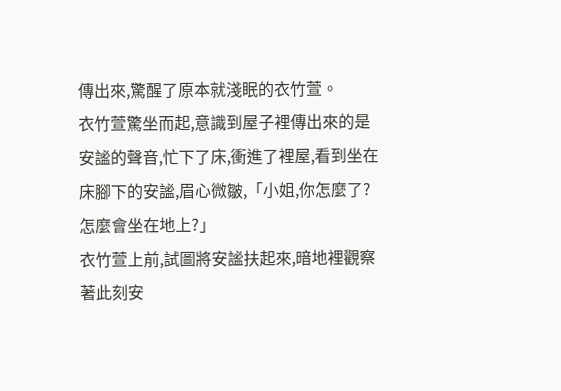傳出來,驚醒了原本就淺眠的衣竹萱。
衣竹萱驚坐而起,意識到屋子裡傳出來的是安謐的聲音,忙下了床,衝進了裡屋,看到坐在床腳下的安謐,眉心微皺,「小姐,你怎麼了?怎麼會坐在地上?」
衣竹萱上前,試圖將安謐扶起來,暗地裡觀察著此刻安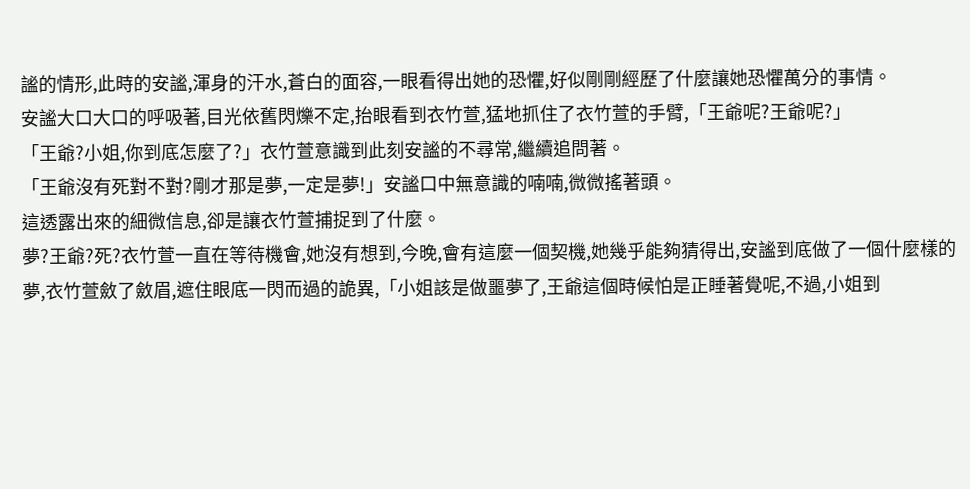謐的情形,此時的安謐,渾身的汗水,蒼白的面容,一眼看得出她的恐懼,好似剛剛經歷了什麼讓她恐懼萬分的事情。
安謐大口大口的呼吸著,目光依舊閃爍不定,抬眼看到衣竹萱,猛地抓住了衣竹萱的手臂,「王爺呢?王爺呢?」
「王爺?小姐,你到底怎麼了?」衣竹萱意識到此刻安謐的不尋常,繼續追問著。
「王爺沒有死對不對?剛才那是夢,一定是夢!」安謐口中無意識的喃喃,微微搖著頭。
這透露出來的細微信息,卻是讓衣竹萱捕捉到了什麼。
夢?王爺?死?衣竹萱一直在等待機會,她沒有想到,今晚,會有這麼一個契機,她幾乎能夠猜得出,安謐到底做了一個什麼樣的夢,衣竹萱斂了斂眉,遮住眼底一閃而過的詭異,「小姐該是做噩夢了,王爺這個時候怕是正睡著覺呢,不過,小姐到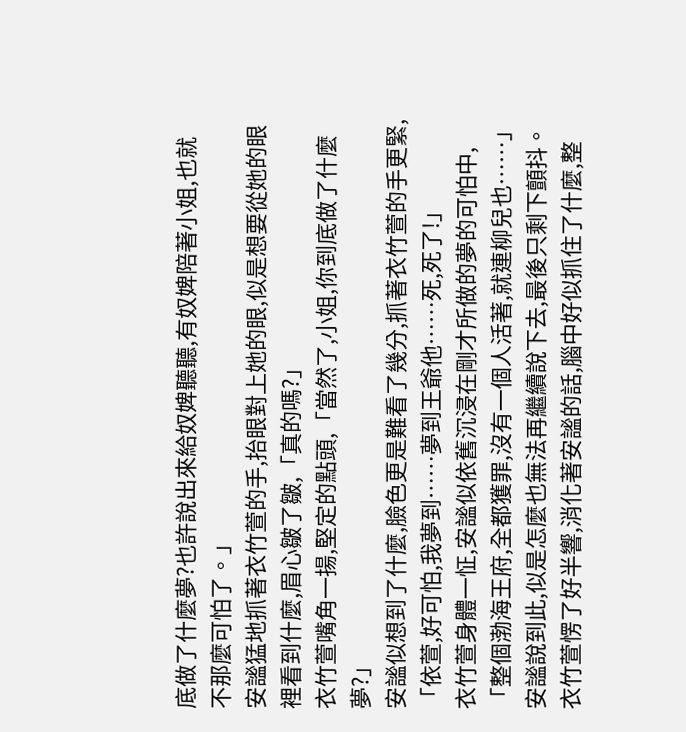底做了什麼夢?也許說出來給奴婢聽聽,有奴婢陪著小姐,也就不那麼可怕了。」
安謐猛地抓著衣竹萱的手,抬眼對上她的眼,似是想要從她的眼裡看到什麼,眉心皺了皺,「真的嗎?」
衣竹萱嘴角一揚,堅定的點頭,「當然了,小姐,你到底做了什麼夢?」
安謐似想到了什麼,臉色更是難看了幾分,抓著衣竹萱的手更緊,「依萱,好可怕,我夢到……夢到王爺他……死,死了!」
衣竹萱身體一怔,安謐似依舊沉浸在剛才所做的夢的可怕中,「整個渤海王府,全都獲罪,沒有一個人活著,就連柳兒也……」
安謐說到此,似是怎麼也無法再繼續說下去,最後只剩下顫抖。
衣竹萱愣了好半響,消化著安謐的話,腦中好似抓住了什麼,整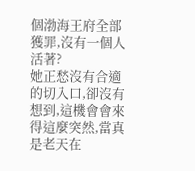個渤海王府全部獲罪,沒有一個人活著?
她正愁沒有合適的切入口,卻沒有想到,這機會會來得這麼突然,當真是老天在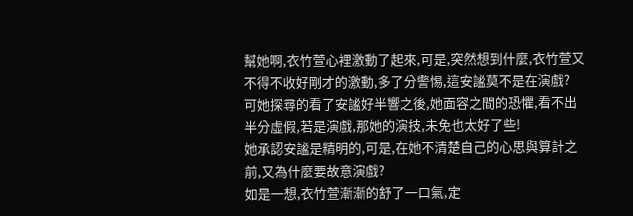幫她啊,衣竹萱心裡激動了起來,可是,突然想到什麼,衣竹萱又不得不收好剛才的激動,多了分警惕,這安謐莫不是在演戲?
可她探尋的看了安謐好半響之後,她面容之間的恐懼,看不出半分虛假,若是演戲,那她的演技,未免也太好了些!
她承認安謐是精明的,可是,在她不清楚自己的心思與算計之前,又為什麼要故意演戲?
如是一想,衣竹萱漸漸的舒了一口氣,定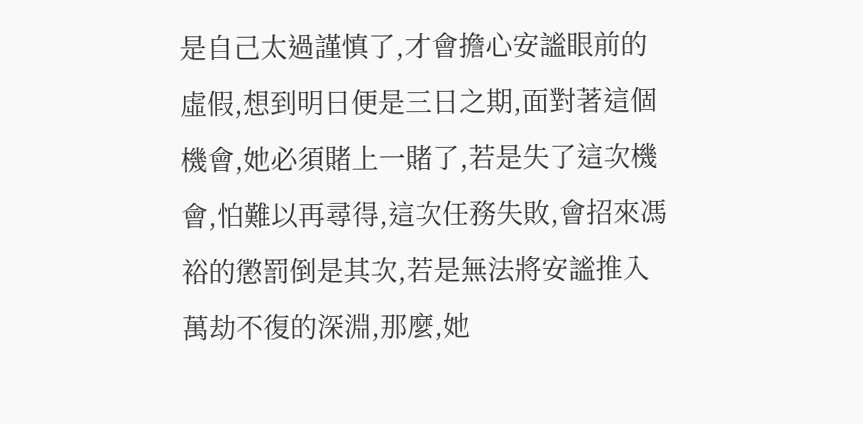是自己太過謹慎了,才會擔心安謐眼前的虛假,想到明日便是三日之期,面對著這個機會,她必須賭上一賭了,若是失了這次機會,怕難以再尋得,這次任務失敗,會招來馮裕的懲罰倒是其次,若是無法將安謐推入萬劫不復的深淵,那麼,她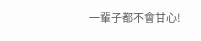一輩子都不會甘心!